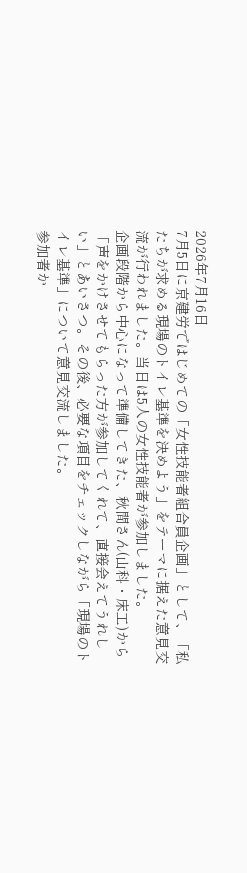2026年7月16日
7月5日に京建労ではじめての「女性技能者組合員企画」として、「私たちが求める現場のトイレ基準を決めよう」をテーマに据えた意見交流が行われました。当日は5人の女性技能者が参加しました。
企画段階から中心になって準備してきた、秋間さん(山科・床工)から「声をかけさせてもらった方が参加してくれて、直接会えてうれしい」とあいさつ。その後、必要な項目をチェックしながら「現場のトイレ基準」について意見交流しました。
参加者か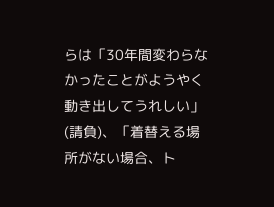らは「30年間変わらなかったことがようやく動き出してうれしい」(請負)、「着替える場所がない場合、ト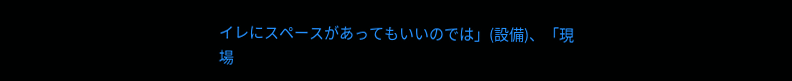イレにスペースがあってもいいのでは」(設備)、「現場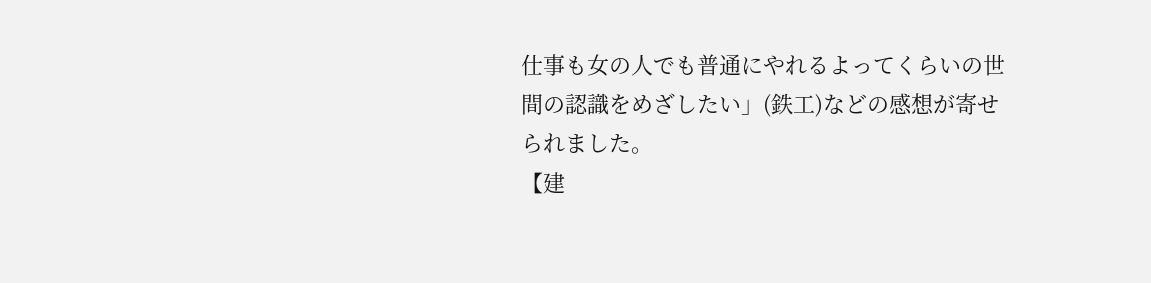仕事も女の人でも普通にやれるよってくらいの世間の認識をめざしたい」(鉄工)などの感想が寄せられました。
【建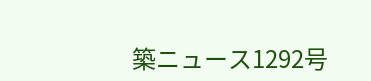築ニュース1292号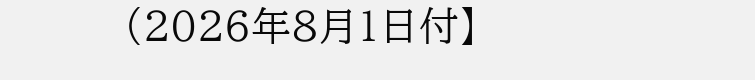(2026年8月1日付】